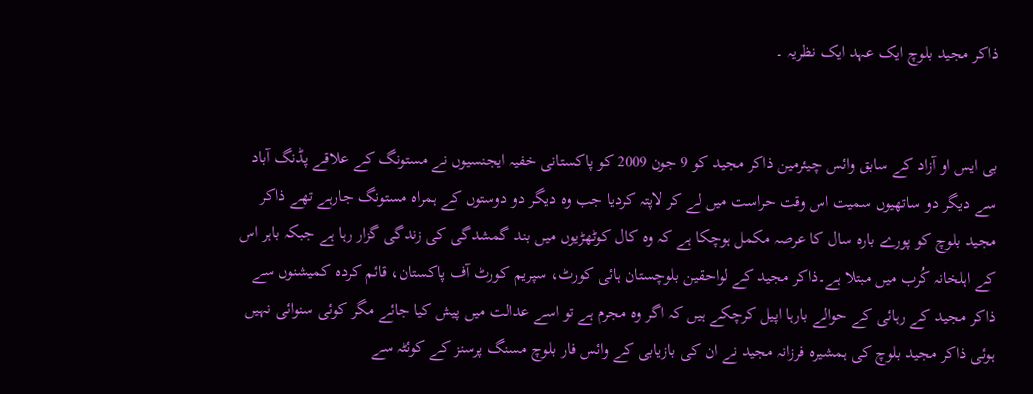ذاکر مجید بلوچ ایک عہد ایک نظریہ ۔


بی ایس او آزاد کے سابق وائس چیئرمین ذاکر مجید کو 9 جون 2009 کو پاکستانی خفیہ ایجنسیوں نے مستونگ کے علاقے پڈنگ آباد سے دیگر دو ساتھیوں سمیت اس وقت حراست میں لے کر لاپتہ کردیا جب وہ دیگر دو دوستوں کے ہمراہ مستونگ جارہے تھے ذاکر مجید بلوچ کو پورے بارہ سال کا عرصہ مکمل ہوچکا ہے کہ وہ کال کوٹھڑیوں میں بند گمشدگی کی زندگی گزار رہا ہے جبکہ باہر اس کے اہلخانہ کُرب میں مبتلا ہے۔ذاکر مجید کے لواحقین بلوچستان ہائی کورٹ، سپریم کورٹ آف پاکستان، قائم کردہ کمیشنوں سے ذاکر مجید کے رہائی کے حوالے بارہا اپیل کرچکے ہیں کہ اگر وہ مجرم ہے تو اسے عدالت میں پیش کیا جائے مگر کوئی سنوائی نہیں ہوئی ذاکر مجید بلوچ کی ہمشیرہ فرزانہ مجید نے ان کی بازیابی کے وائس فار بلوچ مسنگ پرسنز کے کوئٹہ سے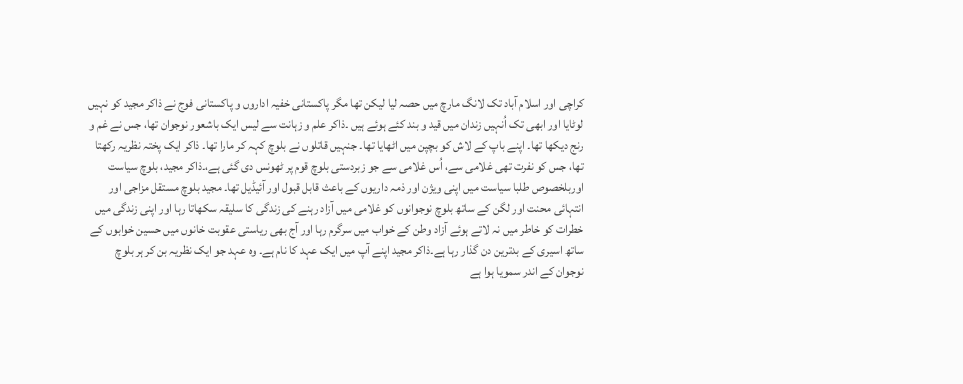کراچی اور اسلام آباد تک لانگ مارچ میں حصہ لیا لیکن تھا مگر پاکستانی خفیہ اداروں و پاکستانی فوج نے ذاکر مجید کو نہیں لوٹایا اور ابھی تک اُنہیں زندان میں قید و بند کئے ہوئے ہیں ۔ذاکر علم و زہانت سے لیس ایک باشعور نوجوان تھا، جس نے غم و رنج دیکھا تھا۔ اپنے باپ کے لاش کو بچپن میں اٹھایا تھا۔ جنہیں قاتلوں نے بلوچ کہہ کر مارا تھا۔ ذاکر ایک پختہ نظریہ رکھتا تھا، جس کو نفرت تھی غلامی سے، اُس غلامی سے جو زبردستی بلوچ قوم پر ٹھونس دی گئی ہے،۔ذاکر مجید، بلوچ سیاست اوربلخصوص طلبا سیاست میں اپنی ویژن اور ذمہ داریوں کے باعث قابل قبول اور آئیڈیل تھا۔ مجید بلوچ مستقل مزاجی اور انتہائی محنت اور لگن کے ساتھ بلوچ نوجوانوں کو غلامی میں آزاد رہنے کی زندگی کا سلیقہ سکھاتا رہا اور اپنی زندگی میں خطرات کو خاطر میں نہ لاتے ہوئے آزاد وطن کے خواب میں سرگرم رہا اور آج بھی ریاستی عقوبت خانوں میں حسین خوابوں کے ساتھ اسیری کے بدترین دن گذار رہا ہے۔ذاکر مجید اپنے آپ میں ایک عہد کا نام ہے۔ وہ عہد جو ایک نظریہ بن کر ہر بلوچ نوجوان کے اندر سمویا ہوا ہے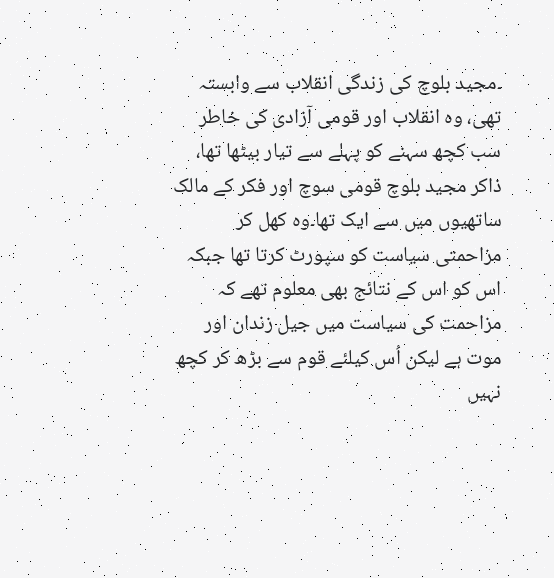۔مجید بلوچ کی زندگی انقلاب سے وابستہ تھی، وہ انقلاب اور قومی آزادی کی خاطر سب کچھ سہنے کو پہلے سے تیار بیٹھا تھا، ذاکر مجید بلوچ قومی سوچ اور فکر کے مالک ساتھیوں میں سے ایک تھا۔وہ کھل کر مزاحمتی سیاست کو سپورٹ کرتا تھا جبکہ اس کو اس کے نتائج بھی معلوم تھے کہ مزاحمت کی سیاست میں جیل زندان اور موت ہے لیکن اُس کیلئے قوم سے بڑھ کر کچھ نہیں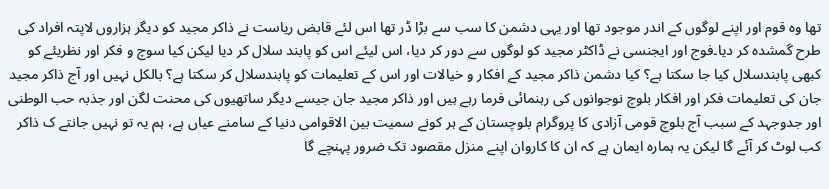تھا وہ قوم اور اپنے لوگوں کے اندر موجود تھا اور یہی دشمن کا سب سے بڑا ڈر تھا اس لئے قابض ریاست نے ذاکر مجید کو دیگر ہزاروں لاپتہ افراد کی طرح گمشدہ کر دیا۔فوج اور ایجنسی نے ڈاکٹر مجید کو لوگوں سے دور کر دیا، اس لیئے اس کو پابند سلال کر دیا لیکن کیا سوچ و فکر اور نظریئے کو کبھی پابندسلال کیا جا سکتا ہے؟ کیا دشمن ذاکر مجید کے افکار و خیالات اور اس کے تعلیمات کو پابندسلال کر سکتا ہے؟ بالکل نہیں اور آج ذاکر مجید جان کی تعلیمات فکر اور افکار بلوچ نوجوانوں کی رہنمائی فرما رہے ہیں اور ذاکر مجید جان جیسے دیگر ساتھیوں کی محنت لگن اور جذبہ حب الوطنی اور جدوجہد کے سبب آج بلوچ قومی آزادی کا پروگرام بلوچستان کے ہر کونے سمیت بین الاقوامی دنیا کے سامنے عیاں ہے، ہم یہ تو نہیں جانتے ک ذاکر کب لوٹ کر آئے گا لیکن یہ ہمارہ ایمان ہے کہ ان کا کاروان اپنے منزل مقصود تک ضرور پہنچے گا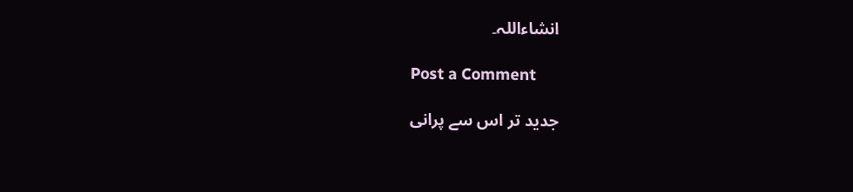انشاءاللہ۔

Post a Comment

جدید تر اس سے پرانی